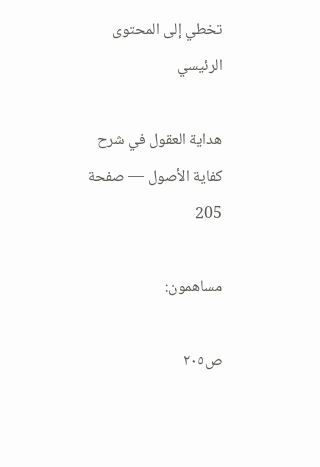تخطي إلى المحتوى الرئيسي

هداية العقول في شرح كفاية الأصول — صفحة 205

مساهمون:

ص٢٠٥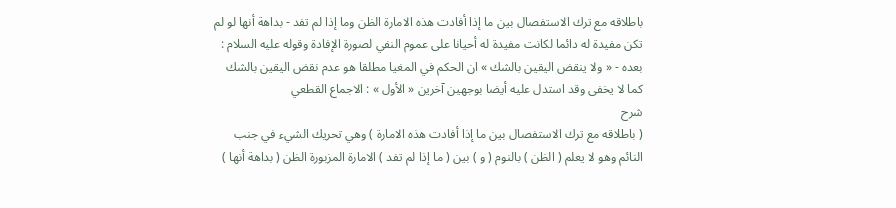باطلاقه مع ترك الاستفصال بين ما إذا أفادت هذه الامارة الظن وما إذا لم تفد - بداهة أنها لو لم تكن مفيدة له دائما لكانت مفيدة له أحيانا على عموم النفي لصورة الإفادة وقوله عليه السلام : بعده - « ولا ينقض اليقين بالشك » ان الحكم في المغيا مطلقا هو عدم نقض اليقين بالشك كما لا يخفى وقد استدل عليه أيضا بوجهين آخرين « الأول » : الاجماع القطعي
شرح
( باطلاقه مع ترك الاستفصال بين ما إذا أفادت هذه الامارة ) وهي تحريك الشيء في جنب النائم وهو لا يعلم ( الظن ) بالنوم ( و ) بين ( ما إذا لم تفد ) الامارة المزبورة الظن ( بداهة أنها )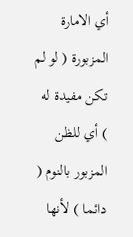أي الامارة المزبورة ( لو لم تكن مفيدة له ) أي للظن المزبور بالنوم ( دائما ) لأنها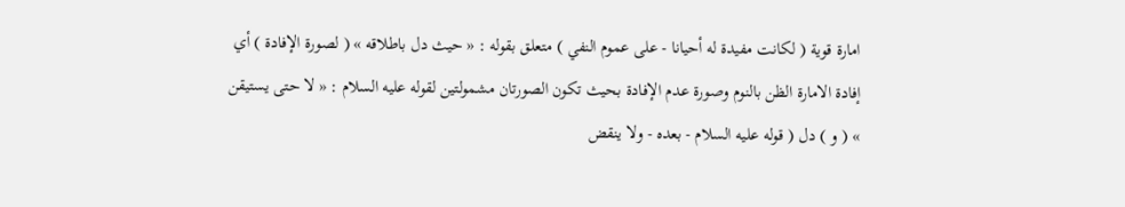امارة قوية ( لكانت مفيدة له أحيانا - على عموم النفي ) متعلق بقوله : « حيث دل باطلاقه » ( لصورة الإفادة ) أي إفادة الامارة الظن بالنوم وصورة عدم الإفادة بحيث تكون الصورتان مشمولتين لقوله عليه السلام : « لا حتى يستيقن » ( و ) دل ( قوله عليه السلام - بعده - ولا ينقض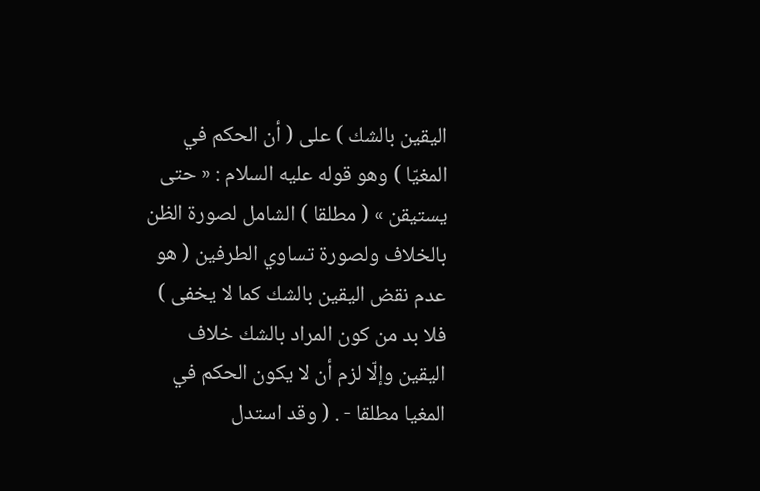اليقين بالشك ) على ( أن الحكم في المغيّا ) وهو قوله عليه السلام : « حتى يستيقن » ( مطلقا ) الشامل لصورة الظن بالخلاف ولصورة تساوي الطرفين ( هو عدم نقض اليقين بالشك كما لا يخفى ) فلا بد من كون المراد بالشك خلاف اليقين وإلّا لزم أن لا يكون الحكم في المغيا مطلقا - . ( وقد استدل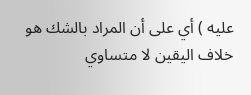عليه ) أي على أن المراد بالشك هو خلاف اليقين لا متساوي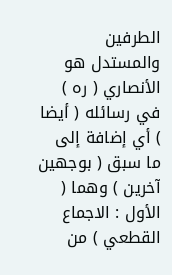الطرفين والمستدل هو الأنصاري ( ره ) في رسائله ( أيضا ) أي إضافة إلى ما سبق ( بوجهين آخرين ) وهما ( الأول : الاجماع القطعي ) من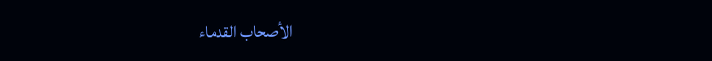الأصحاب القدماء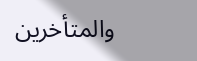والمتأخرين